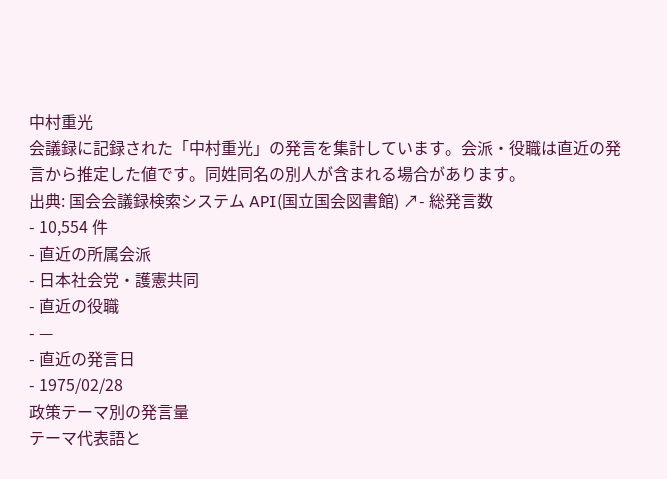中村重光
会議録に記録された「中村重光」の発言を集計しています。会派・役職は直近の発言から推定した値です。同姓同名の別人が含まれる場合があります。
出典: 国会会議録検索システム API(国立国会図書館) ↗- 総発言数
- 10,554 件
- 直近の所属会派
- 日本社会党・護憲共同
- 直近の役職
- —
- 直近の発言日
- 1975/02/28
政策テーマ別の発言量
テーマ代表語と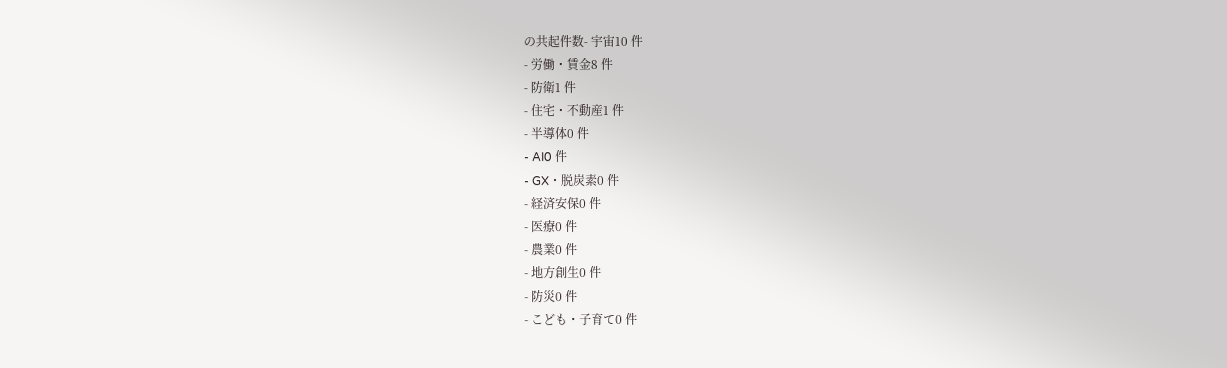の共起件数- 宇宙10 件
- 労働・賃金8 件
- 防衛1 件
- 住宅・不動産1 件
- 半導体0 件
- AI0 件
- GX・脱炭素0 件
- 経済安保0 件
- 医療0 件
- 農業0 件
- 地方創生0 件
- 防災0 件
- こども・子育て0 件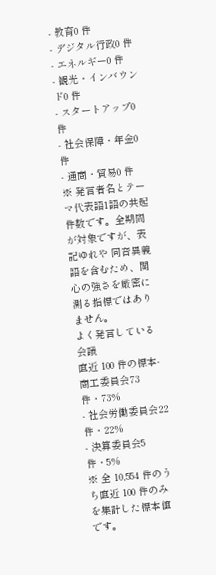- 教育0 件
- デジタル行政0 件
- エネルギー0 件
- 観光・インバウンド0 件
- スタートアップ0 件
- 社会保障・年金0 件
- 通商・貿易0 件
※ 発言者名とテーマ代表語1語の共起件数です。全期間が対象ですが、表記ゆれや 同音異義語を含むため、関心の強さを厳密に測る指標ではありません。
よく発言している会議
直近 100 件の標本- 商工委員会73 件・73%
- 社会労働委員会22 件・22%
- 決算委員会5 件・5%
※ 全 10,554 件のうち直近 100 件のみを集計した標本値です。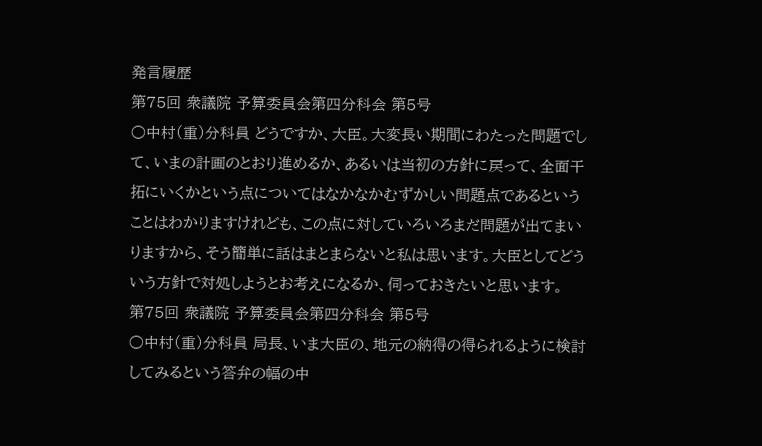発言履歴
第75回 衆議院 予算委員会第四分科会 第5号
○中村(重)分科員 どうですか、大臣。大変長い期間にわたった問題でして、いまの計画のとおり進めるか、あるいは当初の方針に戻って、全面干拓にいくかという点についてはなかなかむずかしい問題点であるということはわかりますけれども、この点に対していろいろまだ問題が出てまいりますから、そう簡単に話はまとまらないと私は思います。大臣としてどういう方針で対処しようとお考えになるか、伺っておきたいと思います。
第75回 衆議院 予算委員会第四分科会 第5号
○中村(重)分科員 局長、いま大臣の、地元の納得の得られるように検討してみるという答弁の幅の中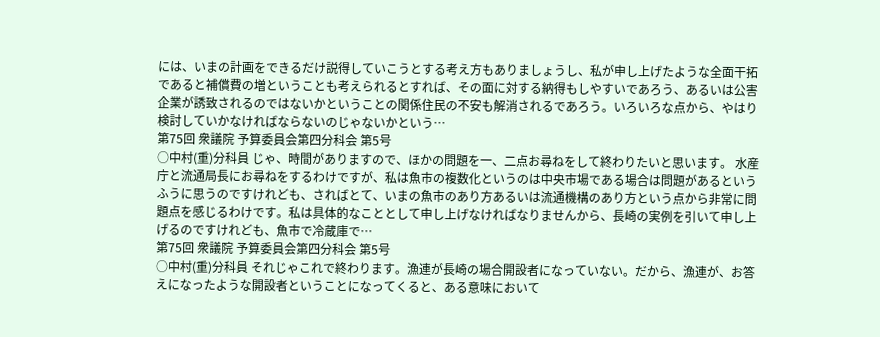には、いまの計画をできるだけ説得していこうとする考え方もありましょうし、私が申し上げたような全面干拓であると補償費の増ということも考えられるとすれば、その面に対する納得もしやすいであろう、あるいは公害企業が誘致されるのではないかということの関係住民の不安も解消されるであろう。いろいろな点から、やはり検討していかなければならないのじゃないかという…
第75回 衆議院 予算委員会第四分科会 第5号
○中村(重)分科員 じゃ、時間がありますので、ほかの問題を一、二点お尋ねをして終わりたいと思います。 水産庁と流通局長にお尋ねをするわけですが、私は魚市の複数化というのは中央市場である場合は問題があるというふうに思うのですけれども、さればとて、いまの魚市のあり方あるいは流通機構のあり方という点から非常に問題点を感じるわけです。私は具体的なこととして申し上げなければなりませんから、長崎の実例を引いて申し上げるのですけれども、魚市で冷蔵庫で…
第75回 衆議院 予算委員会第四分科会 第5号
○中村(重)分科員 それじゃこれで終わります。漁連が長崎の場合開設者になっていない。だから、漁連が、お答えになったような開設者ということになってくると、ある意味において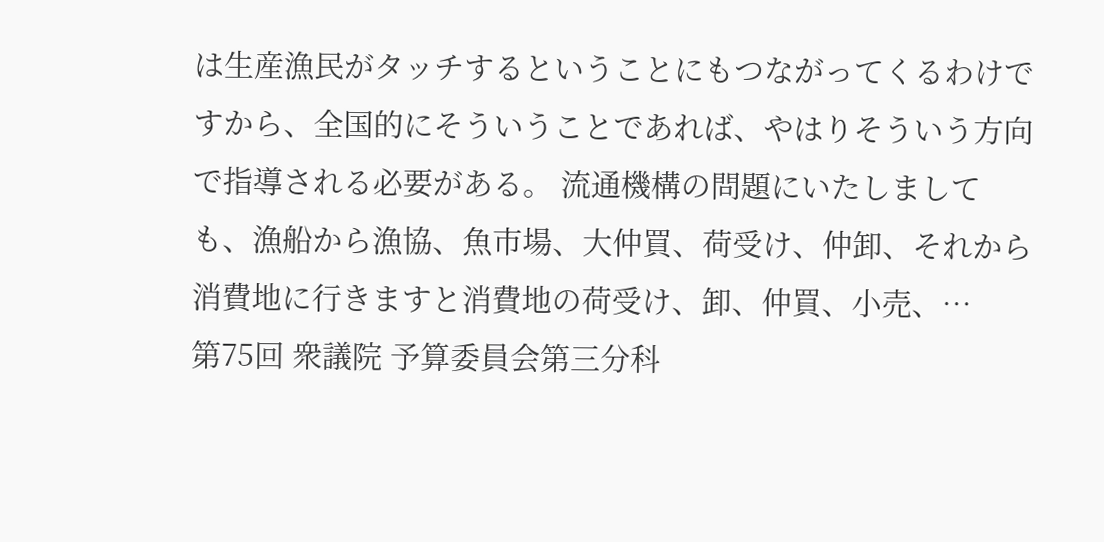は生産漁民がタッチするということにもつながってくるわけですから、全国的にそういうことであれば、やはりそういう方向で指導される必要がある。 流通機構の問題にいたしましても、漁船から漁協、魚市場、大仲買、荷受け、仲卸、それから消費地に行きますと消費地の荷受け、卸、仲買、小売、…
第75回 衆議院 予算委員会第三分科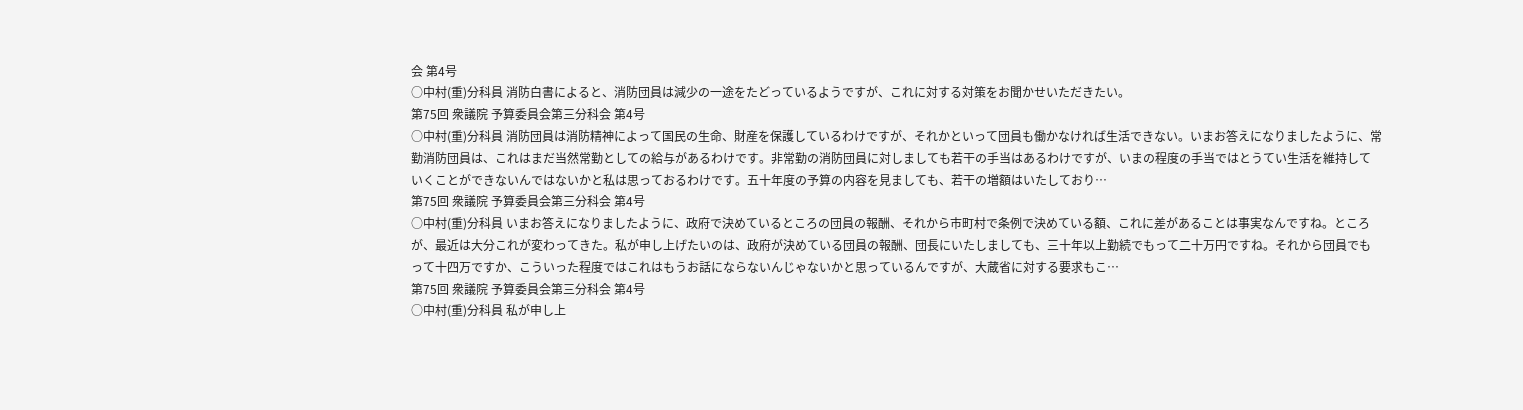会 第4号
○中村(重)分科員 消防白書によると、消防団員は減少の一途をたどっているようですが、これに対する対策をお聞かせいただきたい。
第75回 衆議院 予算委員会第三分科会 第4号
○中村(重)分科員 消防団員は消防精神によって国民の生命、財産を保護しているわけですが、それかといって団員も働かなければ生活できない。いまお答えになりましたように、常勤消防団員は、これはまだ当然常勤としての給与があるわけです。非常勤の消防団員に対しましても若干の手当はあるわけですが、いまの程度の手当ではとうてい生活を維持していくことができないんではないかと私は思っておるわけです。五十年度の予算の内容を見ましても、若干の増額はいたしており…
第75回 衆議院 予算委員会第三分科会 第4号
○中村(重)分科員 いまお答えになりましたように、政府で決めているところの団員の報酬、それから市町村で条例で決めている額、これに差があることは事実なんですね。ところが、最近は大分これが変わってきた。私が申し上げたいのは、政府が決めている団員の報酬、団長にいたしましても、三十年以上勤続でもって二十万円ですね。それから団員でもって十四万ですか、こういった程度ではこれはもうお話にならないんじゃないかと思っているんですが、大蔵省に対する要求もこ…
第75回 衆議院 予算委員会第三分科会 第4号
○中村(重)分科員 私が申し上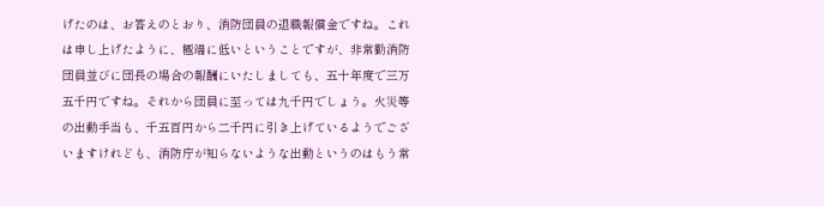げたのは、お答えのとおり、消防団員の退職報償金ですね。これは申し上げたように、極端に低いということですが、非常勤消防団員並びに団長の場合の報酬にいたしましても、五十年度で三万五千円ですね。それから団員に至っては九千円でしょう。火災等の出動手当も、千五百円から二千円に引き上げているようでございますけれども、消防庁が知らないような出動というのはもう常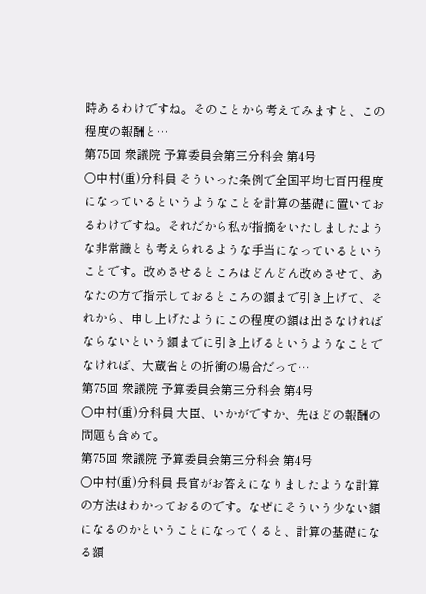時あるわけですね。そのことから考えてみますと、この程度の報酬と…
第75回 衆議院 予算委員会第三分科会 第4号
○中村(重)分科員 そういった条例で全国平均七百円程度になっているというようなことを計算の基礎に置いておるわけですね。それだから私が指摘をいたしましたような非常識とも考えられるような手当になっているということです。改めさせるところはどんどん改めさせて、あなたの方で指示しておるところの額まで引き上げて、それから、申し上げたようにこの程度の額は出さなければならないという額までに引き上げるというようなことでなければ、大蔵省との折衝の場合だって…
第75回 衆議院 予算委員会第三分科会 第4号
○中村(重)分科員 大臣、いかがですか、先ほどの報酬の問題も含めて。
第75回 衆議院 予算委員会第三分科会 第4号
○中村(重)分科員 長官がお答えになりましたような計算の方法はわかっておるのです。なぜにそういう少ない額になるのかということになってくると、計算の基礎になる額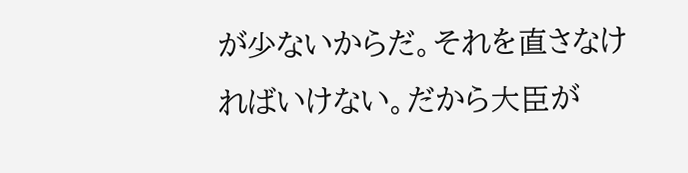が少ないからだ。それを直さなければいけない。だから大臣が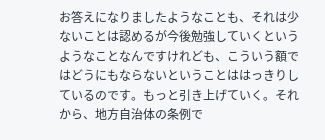お答えになりましたようなことも、それは少ないことは認めるが今後勉強していくというようなことなんですけれども、こういう額ではどうにもならないということははっきりしているのです。もっと引き上げていく。それから、地方自治体の条例で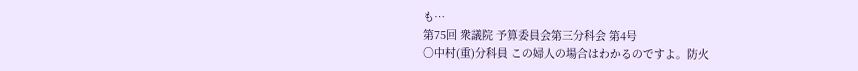も…
第75回 衆議院 予算委員会第三分科会 第4号
○中村(重)分科員 この婦人の場合はわかるのですよ。防火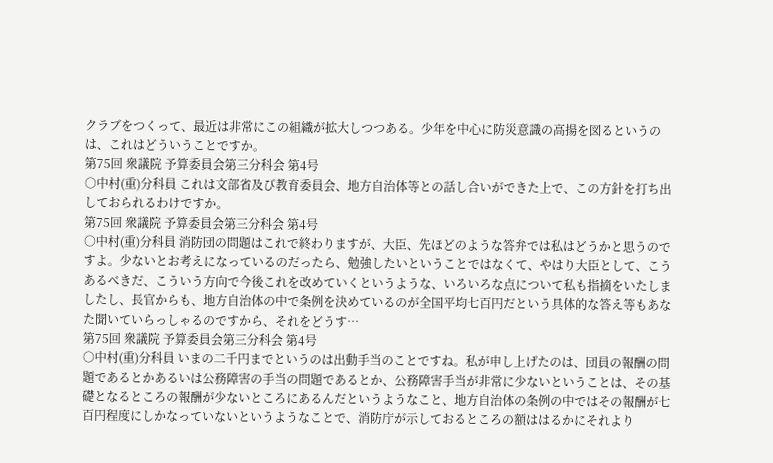クラブをつくって、最近は非常にこの組織が拡大しつつある。少年を中心に防災意識の高揚を図るというのは、これはどういうことですか。
第75回 衆議院 予算委員会第三分科会 第4号
○中村(重)分科員 これは文部省及び教育委員会、地方自治体等との話し合いができた上で、この方針を打ち出しておられるわけですか。
第75回 衆議院 予算委員会第三分科会 第4号
○中村(重)分科員 消防団の問題はこれで終わりますが、大臣、先ほどのような答弁では私はどうかと思うのですよ。少ないとお考えになっているのだったら、勉強したいということではなくて、やはり大臣として、こうあるべきだ、こういう方向で今後これを改めていくというような、いろいろな点について私も指摘をいたしましたし、長官からも、地方自治体の中で条例を決めているのが全国平均七百円だという具体的な答え等もあなた聞いていらっしゃるのですから、それをどうす…
第75回 衆議院 予算委員会第三分科会 第4号
○中村(重)分科員 いまの二千円までというのは出動手当のことですね。私が申し上げたのは、団員の報酬の問題であるとかあるいは公務障害の手当の問題であるとか、公務障害手当が非常に少ないということは、その基礎となるところの報酬が少ないところにあるんだというようなこと、地方自治体の条例の中ではその報酬が七百円程度にしかなっていないというようなことで、消防庁が示しておるところの額ははるかにそれより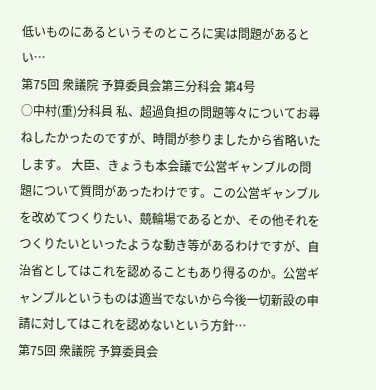低いものにあるというそのところに実は問題があるとい…
第75回 衆議院 予算委員会第三分科会 第4号
○中村(重)分科員 私、超過負担の問題等々についてお尋ねしたかったのですが、時間が参りましたから省略いたします。 大臣、きょうも本会議で公営ギャンブルの問題について質問があったわけです。この公営ギャンブルを改めてつくりたい、競輪場であるとか、その他それをつくりたいといったような動き等があるわけですが、自治省としてはこれを認めることもあり得るのか。公営ギャンブルというものは適当でないから今後一切新設の申請に対してはこれを認めないという方針…
第75回 衆議院 予算委員会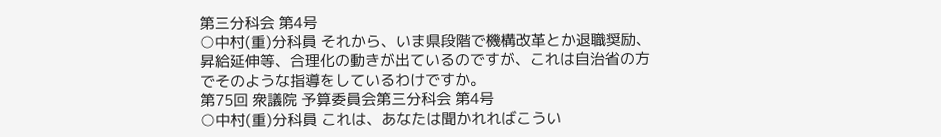第三分科会 第4号
○中村(重)分科員 それから、いま県段階で機構改革とか退職奨励、昇給延伸等、合理化の動きが出ているのですが、これは自治省の方でそのような指導をしているわけですか。
第75回 衆議院 予算委員会第三分科会 第4号
○中村(重)分科員 これは、あなたは聞かれればこうい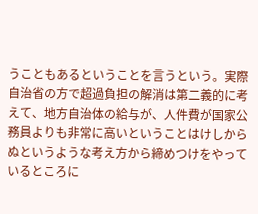うこともあるということを言うという。実際自治省の方で超過負担の解消は第二義的に考えて、地方自治体の給与が、人件費が国家公務員よりも非常に高いということはけしからぬというような考え方から締めつけをやっているところに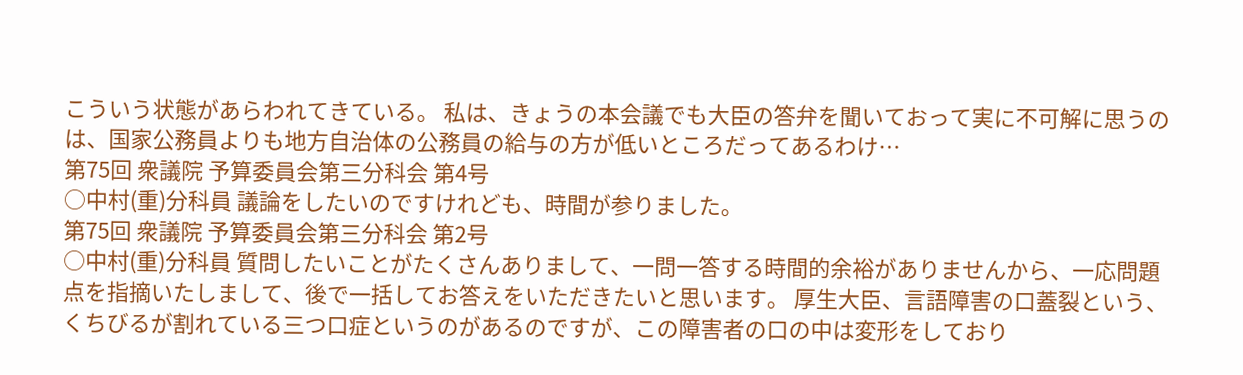こういう状態があらわれてきている。 私は、きょうの本会議でも大臣の答弁を聞いておって実に不可解に思うのは、国家公務員よりも地方自治体の公務員の給与の方が低いところだってあるわけ…
第75回 衆議院 予算委員会第三分科会 第4号
○中村(重)分科員 議論をしたいのですけれども、時間が参りました。
第75回 衆議院 予算委員会第三分科会 第2号
○中村(重)分科員 質問したいことがたくさんありまして、一問一答する時間的余裕がありませんから、一応問題点を指摘いたしまして、後で一括してお答えをいただきたいと思います。 厚生大臣、言語障害の口蓋裂という、くちびるが割れている三つ口症というのがあるのですが、この障害者の口の中は変形をしており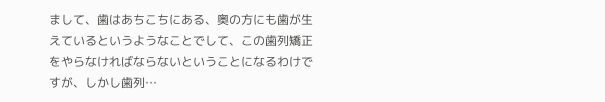まして、歯はあちこちにある、奥の方にも歯が生えているというようなことでして、この歯列矯正をやらなければならないということになるわけですが、しかし歯列…